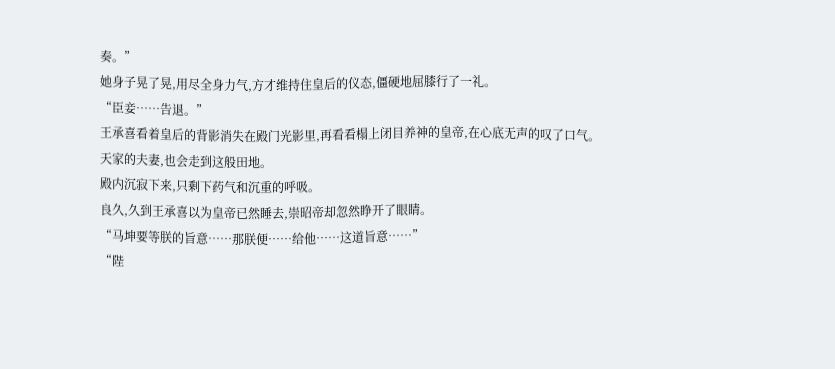奏。”
她身子晃了晃,用尽全身力气,方才维持住皇后的仪态,僵硬地屈膝行了一礼。
“臣妾……告退。”
王承喜看着皇后的背影消失在殿门光影里,再看看榻上闭目养神的皇帝,在心底无声的叹了口气。
天家的夫妻,也会走到这般田地。
殿内沉寂下来,只剩下药气和沉重的呼吸。
良久,久到王承喜以为皇帝已然睡去,崇昭帝却忽然睁开了眼睛。
“马坤要等朕的旨意……那朕便……给他……这道旨意……”
“陛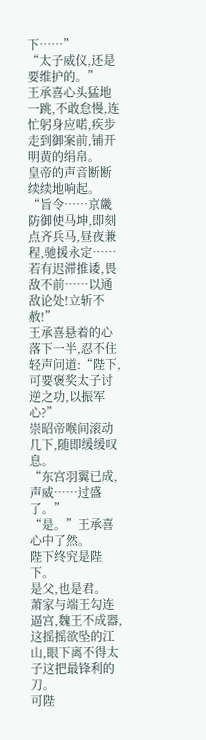下……”
“太子威仪,还是要维护的。”
王承喜心头猛地一跳,不敢怠慢,连忙躬身应喏,疾步走到御案前,铺开明黄的绢帛。
皇帝的声音断断续续地响起。
“旨令……京畿防御使马坤,即刻点齐兵马,昼夜兼程,驰援永定……若有迟滞推诿,畏敌不前……以通敌论处!立斩不赦!”
王承喜悬着的心落下一半,忍不住轻声问道:“陛下,可要褒奖太子讨逆之功,以振军心?”
崇昭帝喉间滚动几下,随即缓缓叹息。
“东宫羽翼已成,声威……过盛了。”
“是。”王承喜心中了然。
陛下终究是陛下。
是父,也是君。
萧家与端王勾连逼宫,魏王不成器,这摇摇欲坠的江山,眼下离不得太子这把最锋利的刀。
可陛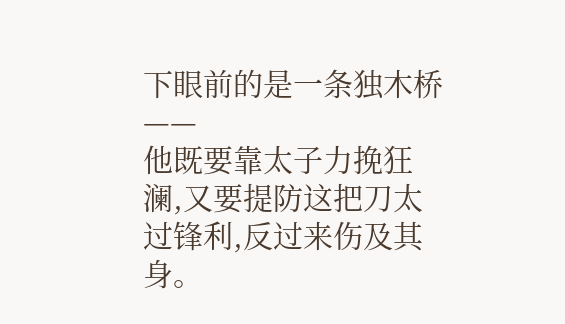下眼前的是一条独木桥——
他既要靠太子力挽狂澜,又要提防这把刀太过锋利,反过来伤及其身。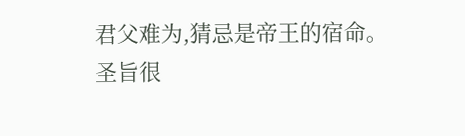君父难为,猜忌是帝王的宿命。
圣旨很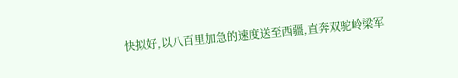快拟好,以八百里加急的速度送至西疆,直奔双驼岭梁军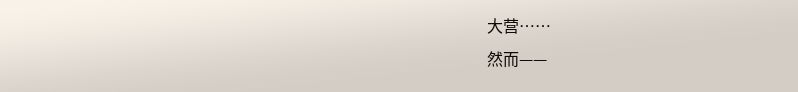大营……
然而——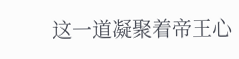这一道凝聚着帝王心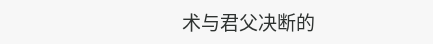术与君父决断的